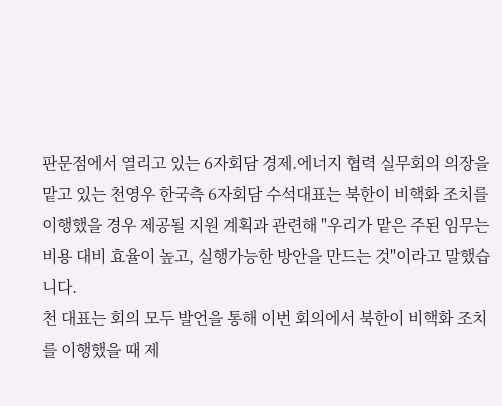판문점에서 열리고 있는 6자회담 경제.에너지 협력 실무회의 의장을 맡고 있는 천영우 한국측 6자회담 수석대표는 북한이 비핵화 조치를 이행했을 경우 제공될 지원 계획과 관련해 "우리가 맡은 주된 임무는 비용 대비 효율이 높고, 실행가능한 방안을 만드는 것"이라고 말했습니다.
천 대표는 회의 모두 발언을 통해 이번 회의에서 북한이 비핵화 조치를 이행했을 때 제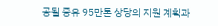공될 중유 95만톤 상당의 지원 계획과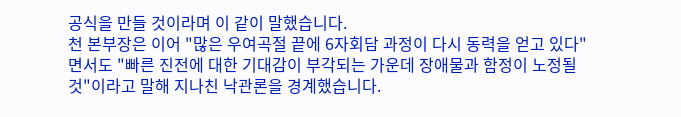공식을 만들 것이라며 이 같이 말했습니다.
천 본부장은 이어 "많은 우여곡절 끝에 6자회담 과정이 다시 동력을 얻고 있다"면서도 "빠른 진전에 대한 기대감이 부각되는 가운데 장애물과 함정이 노정될 것"이라고 말해 지나친 낙관론을 경계했습니다.